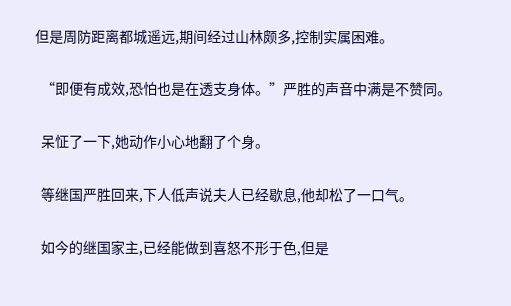但是周防距离都城遥远,期间经过山林颇多,控制实属困难。

  “即便有成效,恐怕也是在透支身体。”严胜的声音中满是不赞同。

  呆怔了一下,她动作小心地翻了个身。

  等继国严胜回来,下人低声说夫人已经歇息,他却松了一口气。

  如今的继国家主,已经能做到喜怒不形于色,但是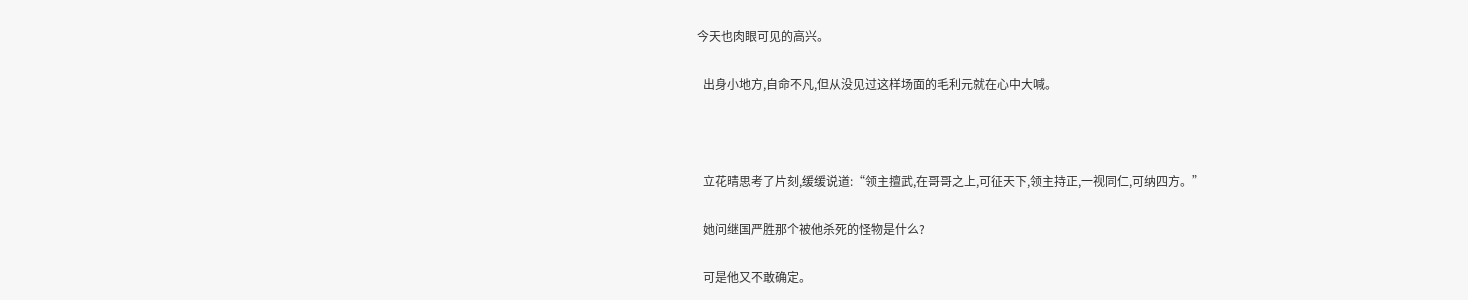今天也肉眼可见的高兴。

  出身小地方,自命不凡,但从没见过这样场面的毛利元就在心中大喊。



  立花晴思考了片刻,缓缓说道:“领主擅武,在哥哥之上,可征天下,领主持正,一视同仁,可纳四方。”

  她问继国严胜那个被他杀死的怪物是什么?

  可是他又不敢确定。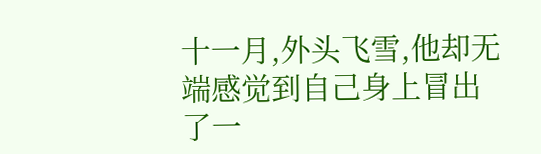十一月,外头飞雪,他却无端感觉到自己身上冒出了一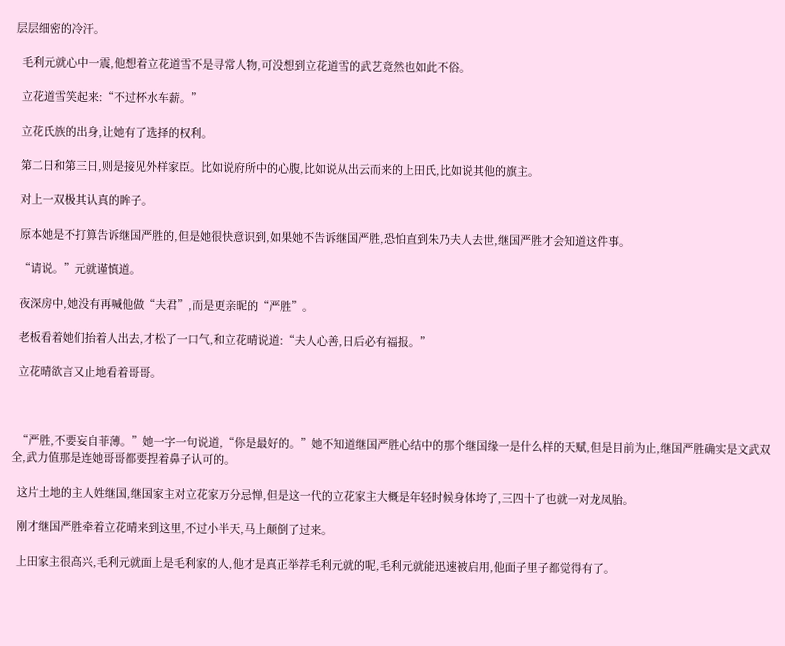层层细密的冷汗。

  毛利元就心中一震,他想着立花道雪不是寻常人物,可没想到立花道雪的武艺竟然也如此不俗。

  立花道雪笑起来:“不过杯水车薪。”

  立花氏族的出身,让她有了选择的权利。

  第二日和第三日,则是接见外样家臣。比如说府所中的心腹,比如说从出云而来的上田氏,比如说其他的旗主。

  对上一双极其认真的眸子。

  原本她是不打算告诉继国严胜的,但是她很快意识到,如果她不告诉继国严胜,恐怕直到朱乃夫人去世,继国严胜才会知道这件事。

  “请说。”元就谨慎道。

  夜深房中,她没有再喊他做“夫君”,而是更亲昵的“严胜”。

  老板看着她们抬着人出去,才松了一口气,和立花晴说道:“夫人心善,日后必有福报。”

  立花晴欲言又止地看着哥哥。



  “严胜,不要妄自菲薄。”她一字一句说道,“你是最好的。”她不知道继国严胜心结中的那个继国缘一是什么样的天赋,但是目前为止,继国严胜确实是文武双全,武力值那是连她哥哥都要捏着鼻子认可的。

  这片土地的主人姓继国,继国家主对立花家万分忌惮,但是这一代的立花家主大概是年轻时候身体垮了,三四十了也就一对龙凤胎。

  刚才继国严胜牵着立花晴来到这里,不过小半天,马上颠倒了过来。

  上田家主很高兴,毛利元就面上是毛利家的人,他才是真正举荐毛利元就的呢,毛利元就能迅速被启用,他面子里子都觉得有了。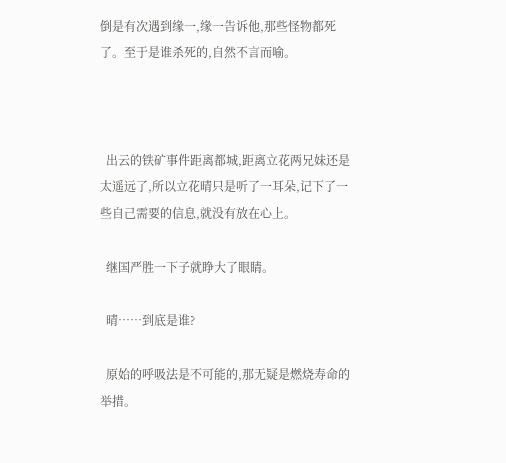倒是有次遇到缘一,缘一告诉他,那些怪物都死了。至于是谁杀死的,自然不言而喻。



  出云的铁矿事件距离都城,距离立花两兄妹还是太遥远了,所以立花晴只是听了一耳朵,记下了一些自己需要的信息,就没有放在心上。

  继国严胜一下子就睁大了眼睛。

  晴……到底是谁?

  原始的呼吸法是不可能的,那无疑是燃烧寿命的举措。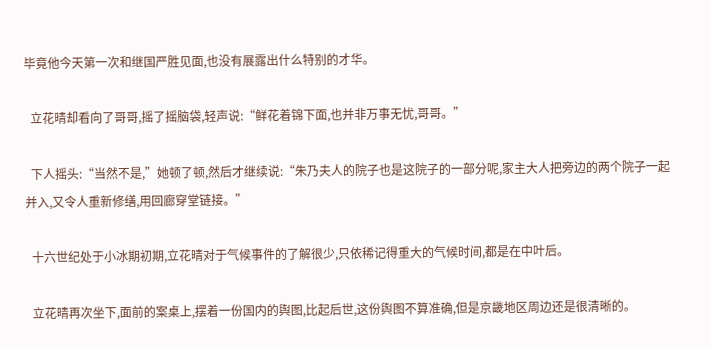毕竟他今天第一次和继国严胜见面,也没有展露出什么特别的才华。

  立花晴却看向了哥哥,摇了摇脑袋,轻声说:“鲜花着锦下面,也并非万事无忧,哥哥。”

  下人摇头:“当然不是,”她顿了顿,然后才继续说:“朱乃夫人的院子也是这院子的一部分呢,家主大人把旁边的两个院子一起并入,又令人重新修缮,用回廊穿堂链接。”

  十六世纪处于小冰期初期,立花晴对于气候事件的了解很少,只依稀记得重大的气候时间,都是在中叶后。

  立花晴再次坐下,面前的案桌上,摆着一份国内的舆图,比起后世,这份舆图不算准确,但是京畿地区周边还是很清晰的。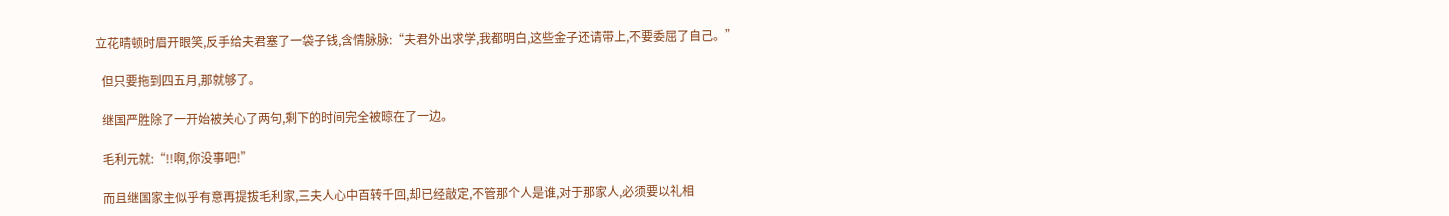立花晴顿时眉开眼笑,反手给夫君塞了一袋子钱,含情脉脉:“夫君外出求学,我都明白,这些金子还请带上,不要委屈了自己。”

  但只要拖到四五月,那就够了。

  继国严胜除了一开始被关心了两句,剩下的时间完全被晾在了一边。

  毛利元就:“!!啊,你没事吧!”

  而且继国家主似乎有意再提拔毛利家,三夫人心中百转千回,却已经敲定,不管那个人是谁,对于那家人,必须要以礼相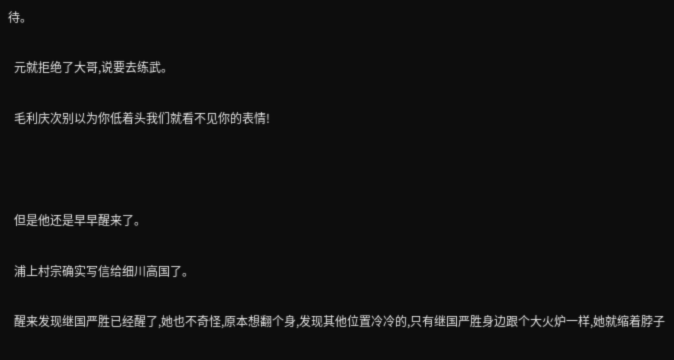待。

  元就拒绝了大哥,说要去练武。

  毛利庆次别以为你低着头我们就看不见你的表情!



  但是他还是早早醒来了。

  浦上村宗确实写信给细川高国了。

  醒来发现继国严胜已经醒了,她也不奇怪,原本想翻个身,发现其他位置冷冷的,只有继国严胜身边跟个大火炉一样,她就缩着脖子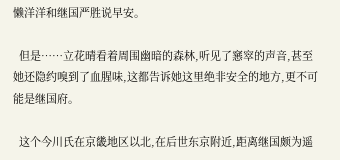懒洋洋和继国严胜说早安。

  但是……立花晴看着周围幽暗的森林,听见了窸窣的声音,甚至她还隐约嗅到了血腥味,这都告诉她这里绝非安全的地方,更不可能是继国府。

  这个今川氏在京畿地区以北,在后世东京附近,距离继国颇为遥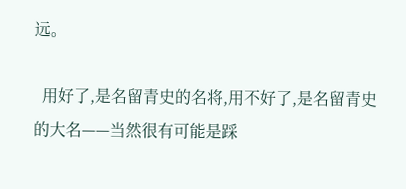远。

  用好了,是名留青史的名将,用不好了,是名留青史的大名——当然很有可能是踩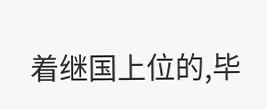着继国上位的,毕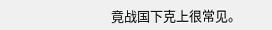竟战国下克上很常见。